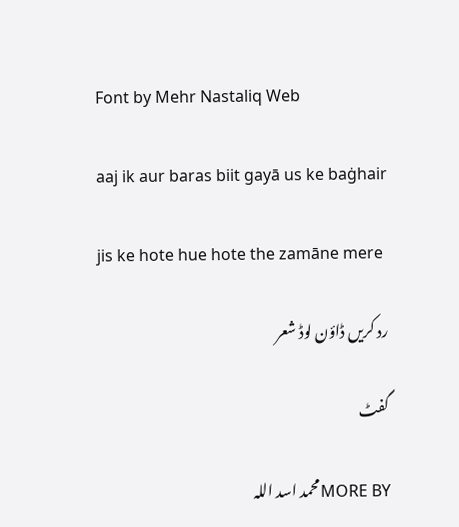Font by Mehr Nastaliq Web

aaj ik aur baras biit gayā us ke baġhair

jis ke hote hue hote the zamāne mere

رد کریں ڈاؤن لوڈ شعر

گفٹ

MORE BYمحمد اسد اللہ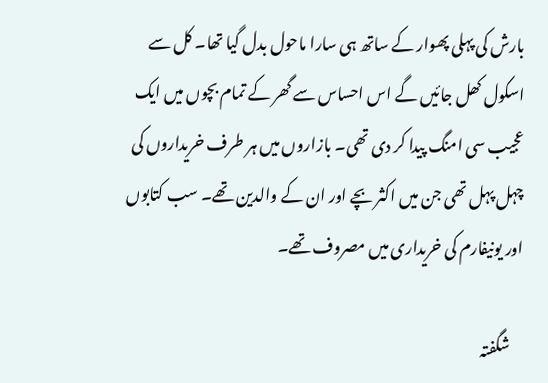بارش کی پہلی پھوار کے ساتھ ہی سارا ماحول بدل گیا تھا۔ کل سے اسکول کھل جائیں گے اس احساس سے گھر کے تمام بچوں میں ایک عجیب سی امنگ پیدا کر دی تھی۔ بازاروں میں ہر طرف خریداروں کی چہل پہل تھی جن میں اکثر بچے اور ان کے والدین تھے۔ سب کتابوں اور یونیفارم کی خریداری میں مصروف تھے۔

    شگفتہ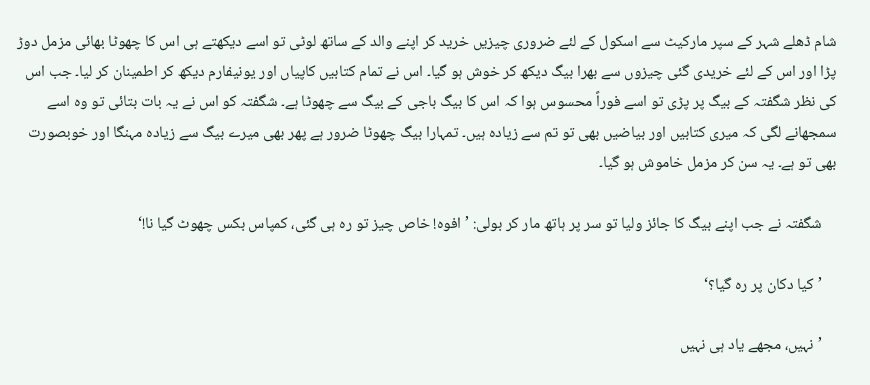شام ڈھلے شہر کے سپر مارکیٹ سے اسکول کے لئے ضروری چیزیں خرید کر اپنے والد کے ساتھ لوٹی تو اسے دیکھتے ہی اس کا چھوٹا بھائی مزمل دوڑ پڑا اور اس کے لئے خریدی گئی چیزوں سے بھرا بیگ دیکھ کر خوش ہو گیا۔ اس نے تمام کتابیں کاپیاں اور یونیفارم دیکھ کر اطمینان کر لیا۔ جب اس کی نظر شگفتہ کے بیگ پر پڑی تو اسے فوراً محسوس ہوا کہ اس کا بیگ باجی کے بیگ سے چھوٹا ہے۔ شگفتہ کو اس نے یہ بات بتائی تو وہ اسے سمجھانے لگی کہ میری کتابیں اور بیاضیں بھی تو تم سے زیادہ ہیں۔ تمہارا بیگ چھوٹا ضرور ہے پھر بھی میرے بیگ سے زیادہ مہنگا اور خوبصورت بھی تو ہے۔ یہ سن کر مزمل خاموش ہو گیا۔

    شگفتہ نے جب اپنے بیگ کا جائز ولیا تو سر پر ہاتھ مار کر بولی: ’افوہ! خاص چیز تو رہ ہی گئی، کمپاس بکس چھوٹ گیا نا!‘

    ’کیا دکان پر رہ گیا؟‘

    ’نہیں، مجھے یاد ہی نہیں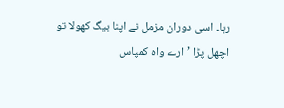رہا۔ اسی دوران مزمل نے اپنا بیگ کھولا تو اچھل پڑا ’ارے واہ کمپاس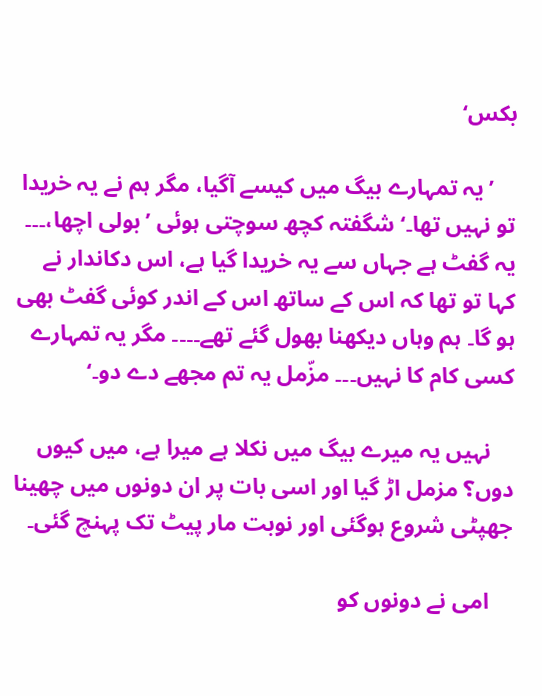بکس‘

    ’یہ تمہارے بیگ میں کیسے آگیا، مگر ہم نے یہ خریدا تو نہیں تھا۔‘ شگفتہ کچھ سوچتی ہوئی ’بولی اچھا،۔۔۔ یہ گفٹ ہے جہاں سے یہ خریدا گیا ہے، اس دکاندار نے کہا تو تھا کہ اس کے ساتھ اس کے اندر کوئی گفٹ بھی ہو گا۔ ہم وہاں دیکھنا بھول گئے تھے۔۔۔۔ مگر یہ تمہارے کسی کام کا نہیں۔۔۔ مزّمل یہ تم مجھے دے دو۔‘

    نہیں یہ میرے بیگ میں نکلا ہے میرا ہے، میں کیوں دوں؟ مزمل اڑ گیا اور اسی بات پر ان دونوں میں چھینا جھپٹی شروع ہوگئی اور نوبت مار پیٹ تک پہنچ گئی۔

    امی نے دونوں کو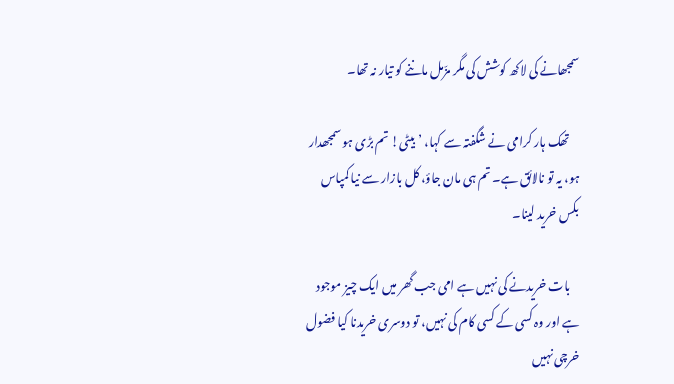سمجھانے کی لاکھ کوشش کی مگر مزّمل ماننے کو تیار نہ تھا۔

    تھک ہار کرامی نے شگفتہ سے کہا، ’بیٹی! تم بڑی ہو سمجھدار ہو، یہ تو نالائق ہے۔ تم ہی مان جاؤ، کل بازار سے نیا کمپاس بکس خرید لینا۔

    بات خریدنے کی نہیں ہے امی جب گھر میں ایک چیز موجود ہے اور وہ کسی کے کسی کام کی نہیں، تو دوسری خریدنا کیا فضول خرچی نہیں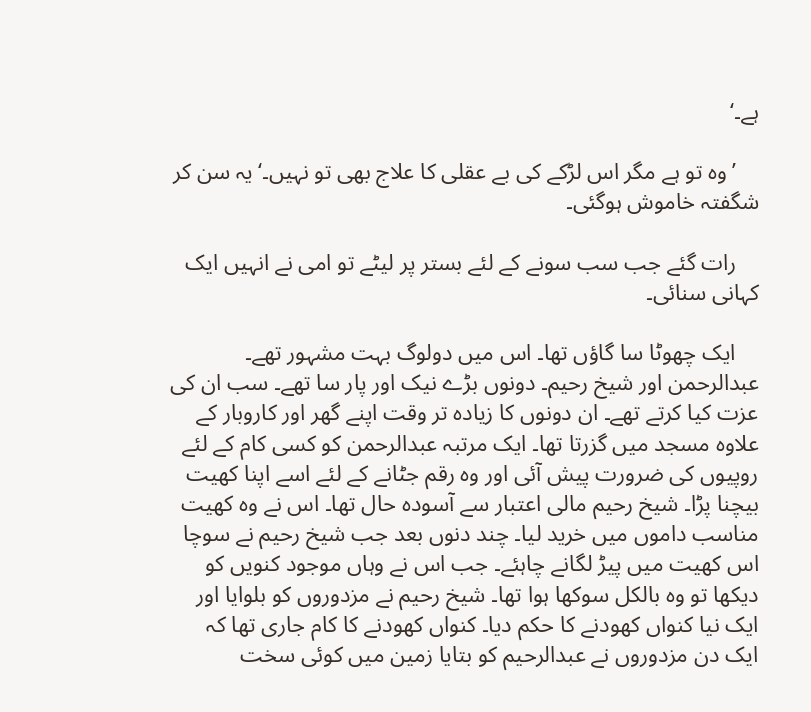ہے۔‘

    ’وہ تو ہے مگر اس لڑکے کی بے عقلی کا علاج بھی تو نہیں۔‘ یہ سن کر شگفتہ خاموش ہوگئی۔

    رات گئے جب سب سونے کے لئے بستر پر لیٹے تو امی نے انہیں ایک کہانی سنائی۔

    ایک چھوٹا سا گاؤں تھا۔ اس میں دولوگ بہت مشہور تھے۔ عبدالرحمن اور شیخ رحیم۔ دونوں بڑے نیک اور پار سا تھے۔ سب ان کی عزت کیا کرتے تھے۔ ان دونوں کا زیادہ تر وقت اپنے گھر اور کاروبار کے علاوہ مسجد میں گزرتا تھا۔ ایک مرتبہ عبدالرحمن کو کسی کام کے لئے روپیوں کی ضرورت پیش آئی اور وہ رقم جٹانے کے لئے اسے اپنا کھیت بیچنا پڑا۔ شیخ رحیم مالی اعتبار سے آسودہ حال تھا۔ اس نے وہ کھیت مناسب داموں میں خرید لیا۔ چند دنوں بعد جب شیخ رحیم نے سوچا اس کھیت میں پیڑ لگانے چاہئے۔ جب اس نے وہاں موجود کنویں کو دیکھا تو وہ بالکل سوکھا ہوا تھا۔ شیخ رحیم نے مزدوروں کو بلوایا اور ایک نیا کنواں کھودنے کا حکم دیا۔ کنواں کھودنے کا کام جاری تھا کہ ایک دن مزدوروں نے عبدالرحیم کو بتایا زمین میں کوئی سخت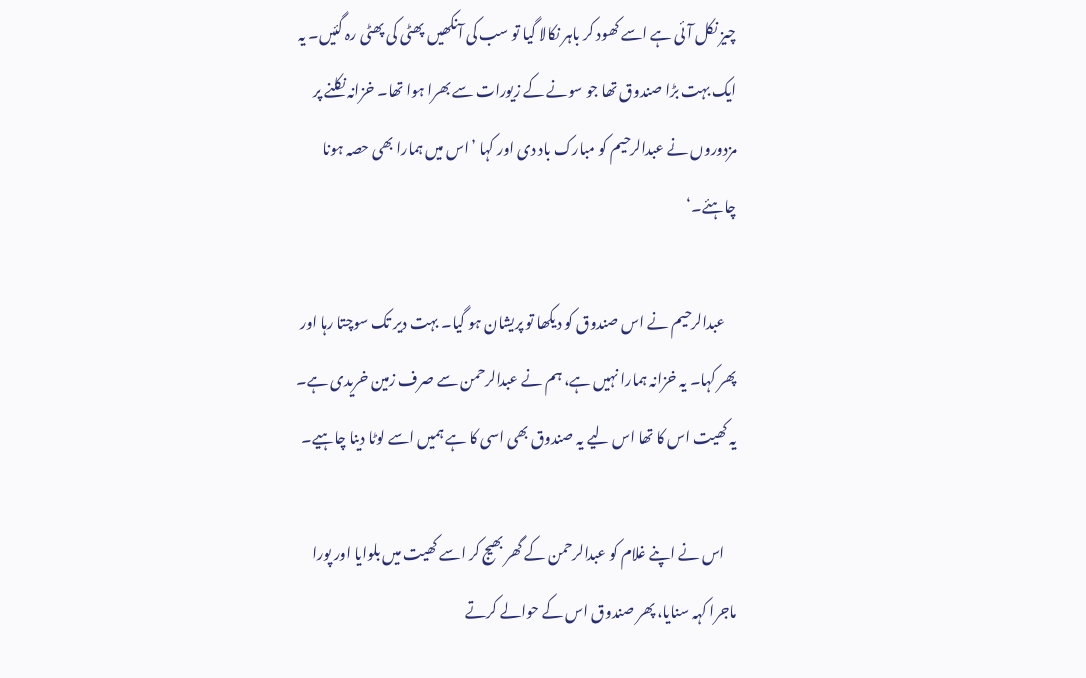چیز نکل آئی ہے اسے کھود کر باہر نکالا گیا تو سب کی آنکھیں پھٹی کی پھٹی رہ گئیں۔ یہ ایک بہت بڑا صندوق تھا جو سونے کے زیورات سے بھرا ہوا تھا۔ خزانہ نکلنے پر مزدوروں نے عبدالرحیم کو مبارک باد دی اور کہا ’اس میں ہمارا بھی حصہ ہونا چاہئے۔‘

    عبدالرحیم نے اس صندوق کو دیکھا تو پریشان ہو گیا۔ بہت دیر تک سوچتا رہا اور پھر کہا۔ یہ خزانہ ہمارا نہیں ہے، ہم نے عبدالرحمن سے صرف زمین خریدی ہے۔ یہ کھیت اس کا تھا اس لیے یہ صندوق بھی اسی کا ہے ہمیں اسے لوٹا دینا چاہیے۔

    اس نے اپنے غلام کو عبدالرحمن کے گھر بھیج کر اسے کھیت میں بلوایا اور پورا ماجرا کہہ سنایا، پھر صندوق اس کے حوالے کرتے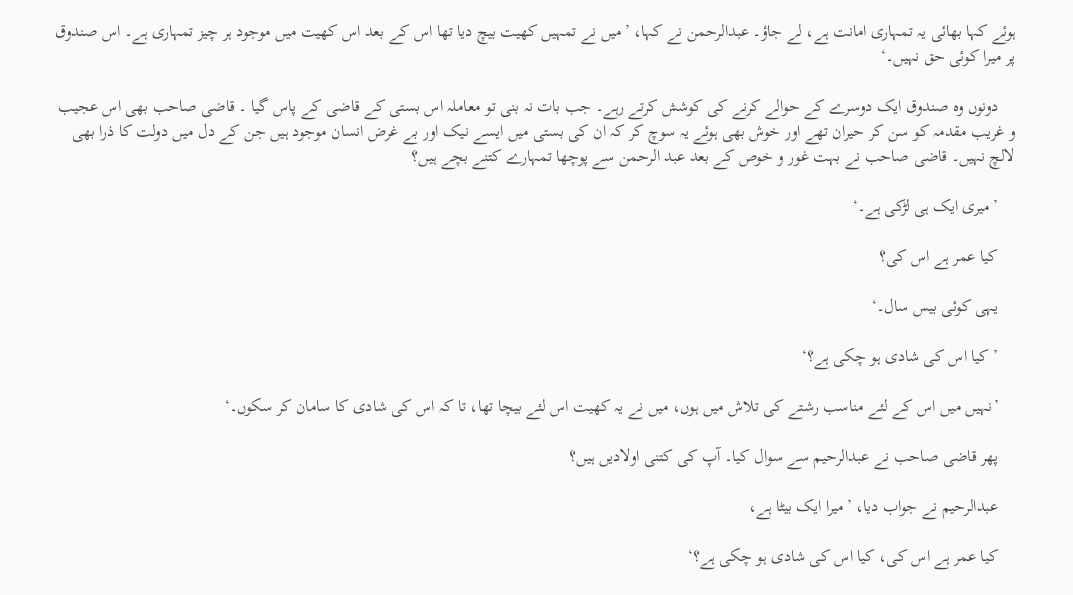ہوئے کہا بھائی یہ تمہاری امانت ہے، لے جاؤ۔ عبدالرحمن نے کہا، ’میں نے تمہیں کھیت بیچ دیا تھا اس کے بعد اس کھیت میں موجود ہر چیز تمہاری ہے۔ اس صندوق پر میرا کوئی حق نہیں۔‘

    دونوں وہ صندوق ایک دوسرے کے حوالے کرنے کی کوشش کرتے رہے۔ جب بات نہ بنی تو معاملہ اس بستی کے قاضی کے پاس گیا ۔ قاضی صاحب بھی اس عجیب و غریب مقدمہ کو سن کر حیران تھے اور خوش بھی ہوئے یہ سوچ کر کہ ان کی بستی میں ایسے نیک اور بے غرض انسان موجود ہیں جن کے دل میں دولت کا ذرا بھی لالچ نہیں۔ قاضی صاحب نے بہت غور و خوص کے بعد عبد الرحمن سے پوچھا تمہارے کتنے بچے ہیں؟

    ’میری ایک ہی لڑکی ہے۔‘

    کیا عمر ہے اس کی؟

    یہی کوئی بیس سال۔‘

    ’کیا اس کی شادی ہو چکی ہے؟‘

    ’نہیں میں اس کے لئے مناسب رشتے کی تلاش میں ہوں، میں نے یہ کھیت اس لئے بیچا تھا، تا کہ اس کی شادی کا سامان کر سکوں۔‘

    پھر قاضی صاحب نے عبدالرحیم سے سوال کیا۔ آپ کی کتنی اولادیں ہیں؟

    عبدالرحیم نے جواب دیا، ’میرا ایک بیٹا ہے،

    کیا عمر ہے اس کی، کیا اس کی شادی ہو چکی ہے؟‘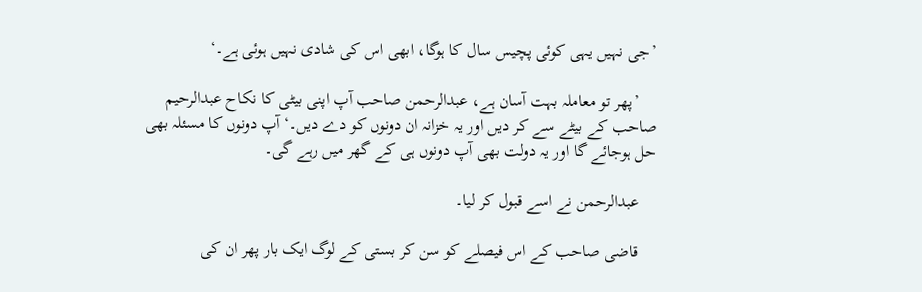’جی نہیں یہی کوئی پچیس سال کا ہوگا، ابھی اس کی شادی نہیں ہوئی ہے۔‘

    ’پھر تو معاملہ بہت آسان ہے، عبدالرحمن صاحب آپ اپنی بیٹی کا نکاح عبدالرحیم صاحب کے بیٹے سے کر دیں اور یہ خزانہ ان دونوں کو دے دیں۔‘ آپ دونوں کا مسئلہ بھی حل ہوجائے گا اور یہ دولت بھی آپ دونوں ہی کے گھر میں رہے گی۔

    عبدالرحمن نے اسے قبول کر لیا۔

    قاضی صاحب کے اس فیصلے کو سن کر بستی کے لوگ ایک بار پھر ان کی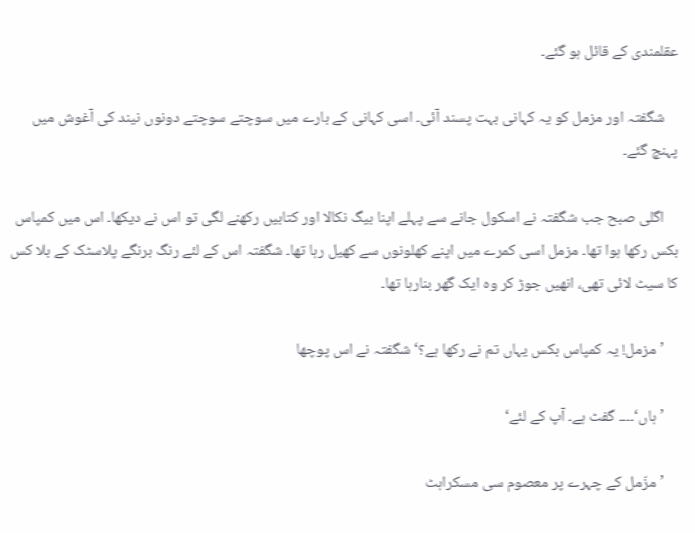عقلمندی کے قائل ہو گئے۔

    شگفتہ اور مزمل کو یہ کہانی بہت پسند آئی۔ اسی کہانی کے بارے میں سوچتے سوچتے دونوں نیند کی آغوش میں پہنچ گئے۔

    اگلی صبح جب شگفتہ نے اسکول جانے سے پہلے اپنا بیگ نکالا اور کتابیں رکھنے لگی تو اس نے دیکھا۔ اس میں کمپاس بکس رکھا ہوا تھا۔ مزمل اسی کمرے میں اپنے کھلونوں سے کھیل رہا تھا۔ شگفتہ اس کے لئے رنگ برنگے پلاسٹک کے بلا کس کا سیٹ لائی تھی، انھیں جوڑ کر وہ ایک گھر بنارہا تھا۔

    ’مزمل! یہ کمپاس بکس یہاں تم نے رکھا ہے؟‘ شگفتہ نے اس پوچھا

    ’ہاں‘۔۔۔۔ گفٹ ہے۔ آپ کے لئے‘

    ’مزّمل کے چہرے پر معصوم سی مسکراہٹ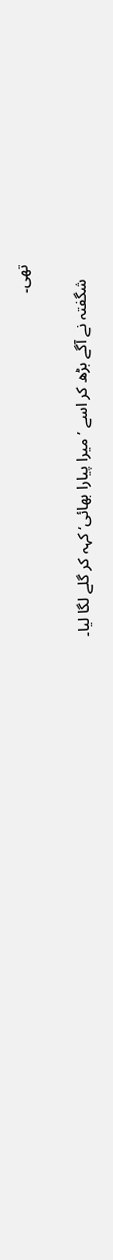تھی۔

    شگفتہ نے آگے بڑھ کر اسے ’میرا پیارا بھائی‘ کہہ کر گلے لگا لیا۔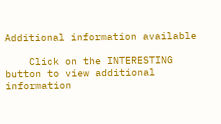Additional information available

    Click on the INTERESTING button to view additional information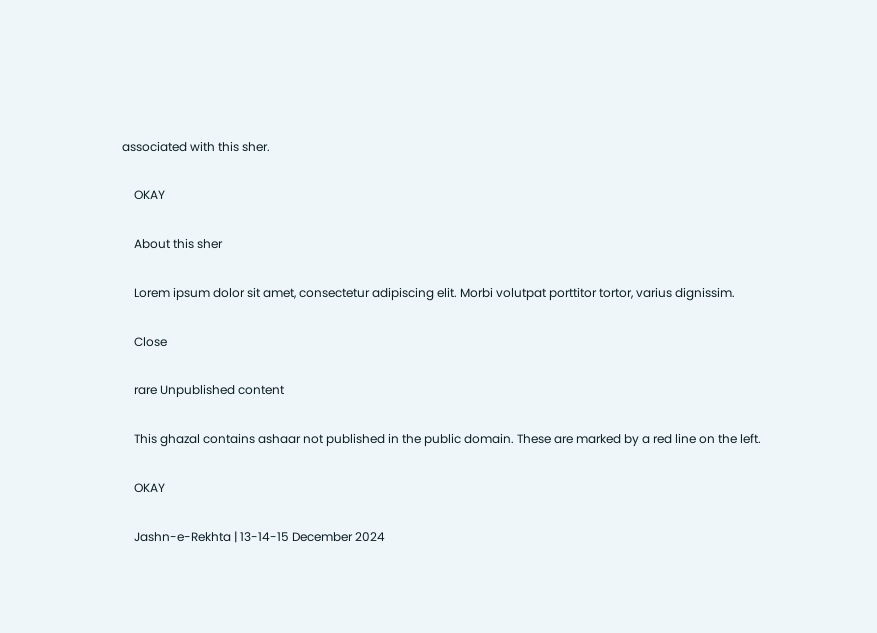associated with this sher.

    OKAY

    About this sher

    Lorem ipsum dolor sit amet, consectetur adipiscing elit. Morbi volutpat porttitor tortor, varius dignissim.

    Close

    rare Unpublished content

    This ghazal contains ashaar not published in the public domain. These are marked by a red line on the left.

    OKAY

    Jashn-e-Rekhta | 13-14-15 December 2024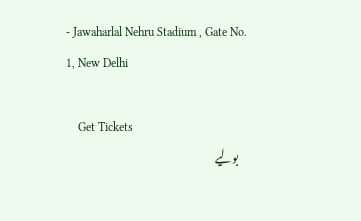- Jawaharlal Nehru Stadium , Gate No. 1, New Delhi

    Get Tickets
    بولیے